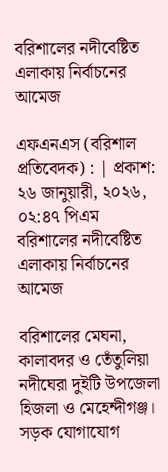বরিশালের নদীবেষ্টিত এলাকায় নির্বাচনের আমেজ

এফএনএস (বরিশাল প্রতিবেদক) : | প্রকাশ: ২৬ জানুয়ারী, ২০২৬, ০২:৪৭ পিএম
বরিশালের নদীবেষ্টিত এলাকায় নির্বাচনের আমেজ

বরিশালের মেঘনা, কালাবদর ও তেঁতুলিয়া নদীঘেরা দুইটি উপজেলা হিজলা ও মেহেন্দীগঞ্জ।  সড়ক যোগাযোগ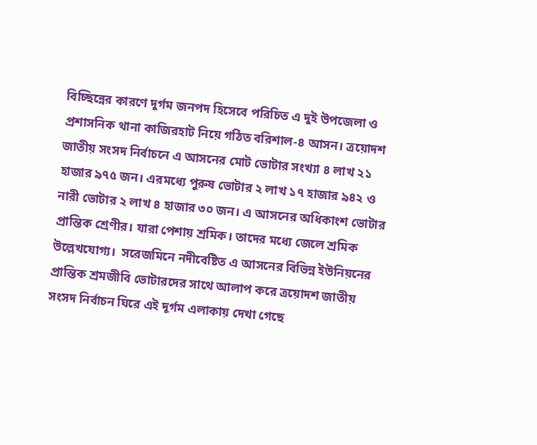বিচ্ছিন্নের কারণে দুর্গম জনপদ হিসেবে পরিচিত এ দুই উপজেলা ও প্রশাসনিক থানা কাজিরহাট নিয়ে গঠিত বরিশাল-৪ আসন। ত্রয়োদশ জাতীয় সংসদ নির্বাচনে এ আসনের মোট ভোটার সংখ্যা ৪ লাখ ২১ হাজার ৯৭৫ জন। এরমধ্যে পুরুষ ভোটার ২ লাখ ১৭ হাজার ৯৪২ ও নারী ভোটার ২ লাখ ৪ হাজার ৩০ জন। এ আসনের অধিকাংশ ভোটার প্রান্তিক শ্রেণীর। যারা পেশায় শ্রমিক। তাদের মধ্যে জেলে শ্রমিক উল্লেখযোগ্য।  সরেজমিনে নদীবেষ্টিত এ আসনের বিভিন্ন ইউনিয়নের প্রান্তিক শ্রমজীবি ভোটারদের সাথে আলাপ করে ত্রয়োদশ জাতীয় সংসদ নির্বাচন ঘিরে এই দূর্গম এলাকায় দেখা গেছে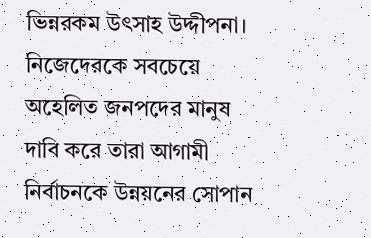ভিন্নরকম উৎসাহ উদ্দীপনা। নিজেদেরকে সবচেয়ে অহেলিত জনপদের মানুষ দাবি করে তারা আগামী নির্বাচনকে উন্নয়নের সোপান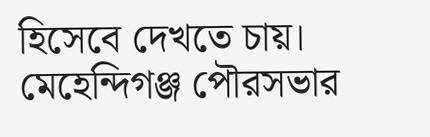হিসেবে দেখতে চায়। মেহেন্দিগঞ্জ পৌরসভার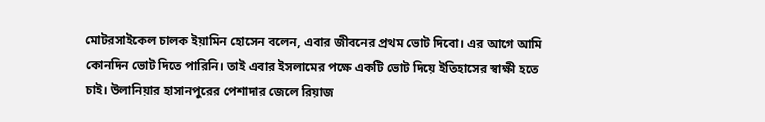মোটরসাইকেল চালক ইয়ামিন হোসেন বলেন, এবার জীবনের প্রথম ভোট দিবো। এর আগে আমি কোনদিন ভোট দিতে পারিনি। তাই এবার ইসলামের পক্ষে একটি ভোট দিয়ে ইতিহাসের স্বাক্ষী হতে চাই। উলানিয়ার হাসানপুরের পেশাদার জেলে রিয়াজ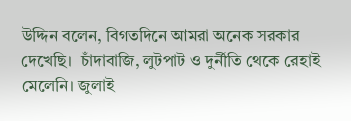উদ্দিন বলেন, বিগতদিনে আমরা অনেক সরকার দেখেছি।  চাঁদাবাজি, লুটপাট ও দুর্নীতি থেকে রেহাই মেলেনি। জুলাই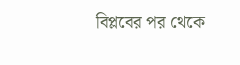বিপ্লবের পর থেকে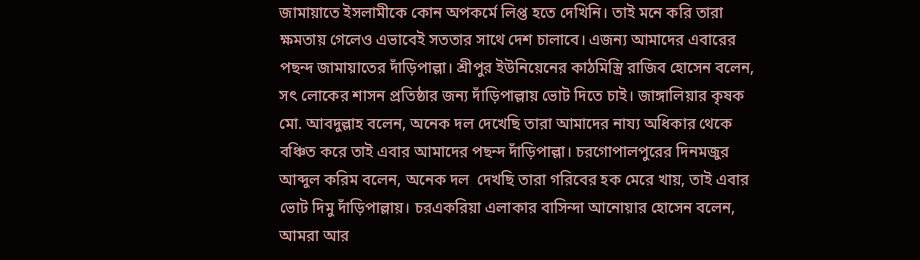জামায়াতে ইসলামীকে কোন অপকর্মে লিপ্ত হতে দেখিনি। তাই মনে করি তারা ক্ষমতায় গেলেও এভাবেই সততার সাথে দেশ চালাবে। এজন্য আমাদের এবারের পছন্দ জামায়াতের দাঁড়িপাল্লা। শ্রীপুর ইউনিয়েনের কাঠমিস্ত্রি রাজিব হোসেন বলেন, সৎ লোকের শাসন প্রতিষ্ঠার জন্য দাঁড়িপাল্লায় ভোট দিতে চাই। জাঙ্গালিয়ার কৃষক মো. আবদুল্লাহ বলেন, অনেক দল দেখেছি তারা আমাদের নায্য অধিকার থেকে বঞ্চিত করে তাই এবার আমাদের পছন্দ দাঁড়িপাল্লা। চরগোপালপুরের দিনমজুর আব্দুল করিম বলেন, অনেক দল  দেখছি তারা গরিবের হক মেরে খায়, তাই এবার ভোট দিমু দাঁড়িপাল্লায়। চরএকরিয়া এলাকার বাসিন্দা আনোয়ার হোসেন বলেন, আমরা আর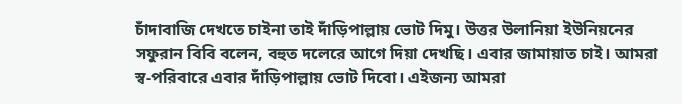চাঁদাবাজি দেখতে চাইনা তাই দাঁড়িপাল্লায় ভোট দিমু। উত্তর উলানিয়া ইউনিয়নের সফুরান বিবি বলেন, বহুত দলেরে আগে দিয়া দেখছি। এবার জামায়াত চাই। আমরা স্ব-পরিবারে এবার দাঁড়িপাল্লায় ভোট দিবো। এইজন্য আমরা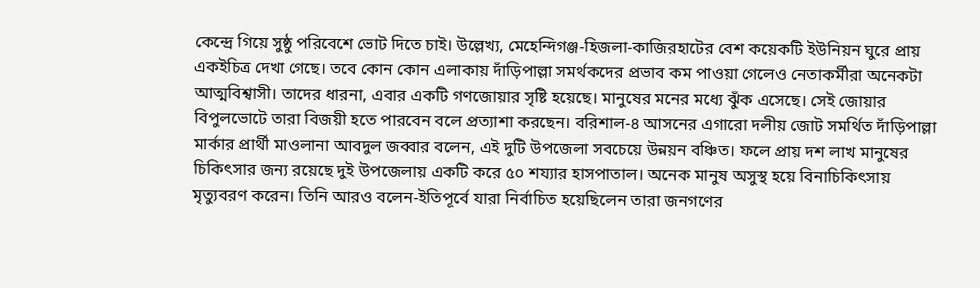কেন্দ্রে গিয়ে সুষ্ঠু পরিবেশে ভোট দিতে চাই। উল্লেখ্য, মেহেন্দিগঞ্জ-হিজলা-কাজিরহাটের বেশ কয়েকটি ইউনিয়ন ঘুরে প্রায় একইচিত্র দেখা গেছে। তবে কোন কোন এলাকায় দাঁড়িপাল্লা সমর্থকদের প্রভাব কম পাওয়া গেলেও নেতাকর্মীরা অনেকটা আত্মবিশ্বাসী। তাদের ধারনা, এবার একটি গণজোয়ার সৃষ্টি হয়েছে। মানুষের মনের মধ্যে ঝুঁক এসেছে। সেই জোয়ার বিপুলভোটে তারা বিজয়ী হতে পারবেন বলে প্রত্যাশা করছেন। বরিশাল-৪ আসনের এগারো দলীয় জোট সমর্থিত দাঁড়িপাল্লা মার্কার প্রার্থী মাওলানা আবদুল জব্বার বলেন, এই দুটি উপজেলা সবচেয়ে উন্নয়ন বঞ্চিত। ফলে প্রায় দশ লাখ মানুষের চিকিৎসার জন্য রয়েছে দুই উপজেলায় একটি করে ৫০ শয্যার হাসপাতাল। অনেক মানুষ অসুস্থ হয়ে বিনাচিকিৎসায় মৃত্যুবরণ করেন। তিনি আরও বলেন-ইতিপূর্বে যারা নির্বাচিত হয়েছিলেন তারা জনগণের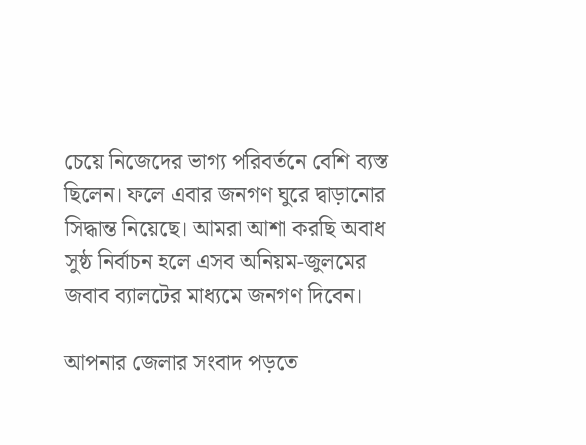চেয়ে নিজেদের ভাগ্য পরিবর্তনে বেশি ব্যস্ত ছিলেন। ফলে এবার জনগণ ঘুরে দ্বাড়ানোর সিদ্ধান্ত নিয়েছে। আমরা আশা করছি অবাধ সুষ্ঠ নির্বাচন হলে এসব অনিয়ম-জুলমের জবাব ব্যালটের মাধ্যমে জনগণ দিবেন।

আপনার জেলার সংবাদ পড়তে